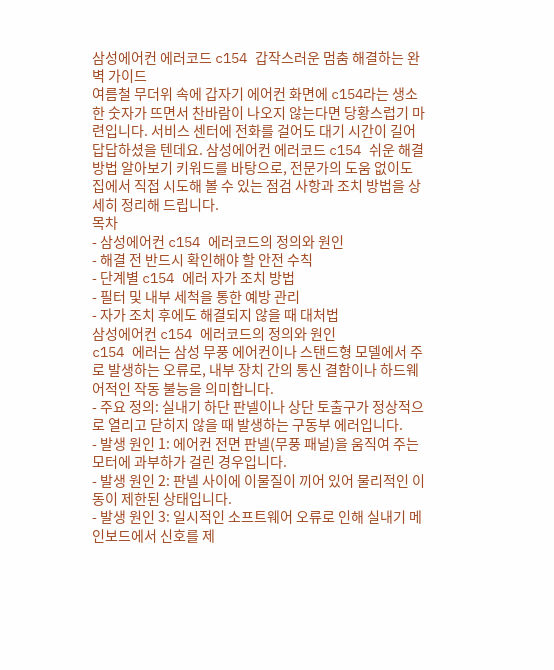삼성에어컨 에러코드 c154 갑작스러운 멈춤 해결하는 완벽 가이드
여름철 무더위 속에 갑자기 에어컨 화면에 c154라는 생소한 숫자가 뜨면서 찬바람이 나오지 않는다면 당황스럽기 마련입니다. 서비스 센터에 전화를 걸어도 대기 시간이 길어 답답하셨을 텐데요. 삼성에어컨 에러코드 c154 쉬운 해결방법 알아보기 키워드를 바탕으로, 전문가의 도움 없이도 집에서 직접 시도해 볼 수 있는 점검 사항과 조치 방법을 상세히 정리해 드립니다.
목차
- 삼성에어컨 c154 에러코드의 정의와 원인
- 해결 전 반드시 확인해야 할 안전 수칙
- 단계별 c154 에러 자가 조치 방법
- 필터 및 내부 세척을 통한 예방 관리
- 자가 조치 후에도 해결되지 않을 때 대처법
삼성에어컨 c154 에러코드의 정의와 원인
c154 에러는 삼성 무풍 에어컨이나 스탠드형 모델에서 주로 발생하는 오류로, 내부 장치 간의 통신 결함이나 하드웨어적인 작동 불능을 의미합니다.
- 주요 정의: 실내기 하단 판넬이나 상단 토출구가 정상적으로 열리고 닫히지 않을 때 발생하는 구동부 에러입니다.
- 발생 원인 1: 에어컨 전면 판넬(무풍 패널)을 움직여 주는 모터에 과부하가 걸린 경우입니다.
- 발생 원인 2: 판넬 사이에 이물질이 끼어 있어 물리적인 이동이 제한된 상태입니다.
- 발생 원인 3: 일시적인 소프트웨어 오류로 인해 실내기 메인보드에서 신호를 제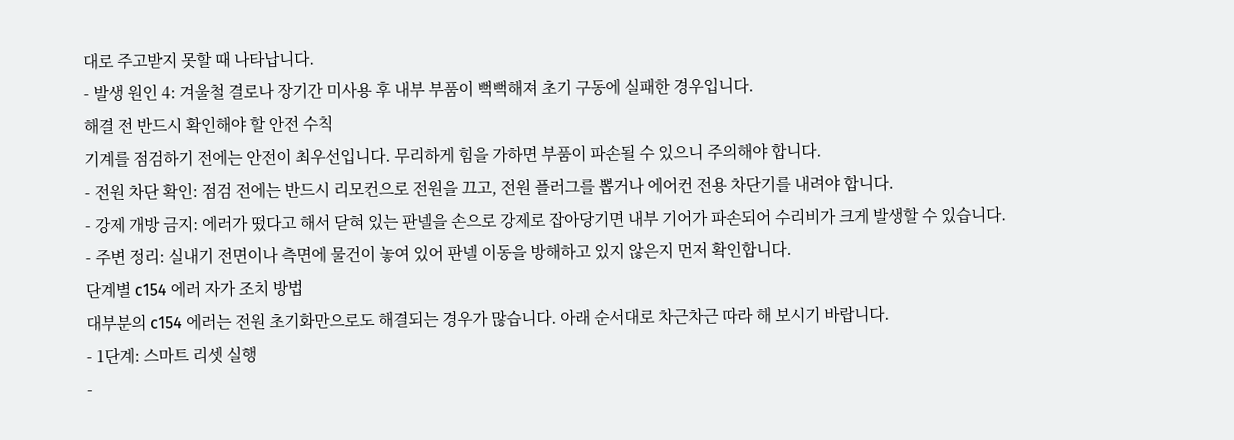대로 주고받지 못할 때 나타납니다.
- 발생 원인 4: 겨울철 결로나 장기간 미사용 후 내부 부품이 뻑뻑해져 초기 구동에 실패한 경우입니다.
해결 전 반드시 확인해야 할 안전 수칙
기계를 점검하기 전에는 안전이 최우선입니다. 무리하게 힘을 가하면 부품이 파손될 수 있으니 주의해야 합니다.
- 전원 차단 확인: 점검 전에는 반드시 리모컨으로 전원을 끄고, 전원 플러그를 뽑거나 에어컨 전용 차단기를 내려야 합니다.
- 강제 개방 금지: 에러가 떴다고 해서 닫혀 있는 판넬을 손으로 강제로 잡아당기면 내부 기어가 파손되어 수리비가 크게 발생할 수 있습니다.
- 주변 정리: 실내기 전면이나 측면에 물건이 놓여 있어 판넬 이동을 방해하고 있지 않은지 먼저 확인합니다.
단계별 c154 에러 자가 조치 방법
대부분의 c154 에러는 전원 초기화만으로도 해결되는 경우가 많습니다. 아래 순서대로 차근차근 따라 해 보시기 바랍니다.
- 1단계: 스마트 리셋 실행
-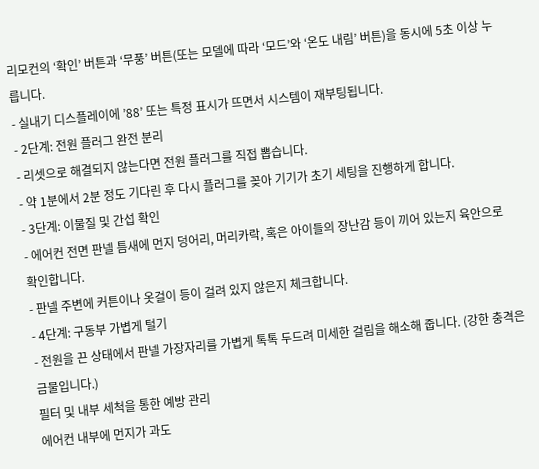리모컨의 ‘확인’ 버튼과 ‘무풍’ 버튼(또는 모델에 따라 ‘모드’와 ‘온도 내림’ 버튼)을 동시에 5초 이상 누릅니다.
- 실내기 디스플레이에 ’88’ 또는 특정 표시가 뜨면서 시스템이 재부팅됩니다.
- 2단계: 전원 플러그 완전 분리
- 리셋으로 해결되지 않는다면 전원 플러그를 직접 뽑습니다.
- 약 1분에서 2분 정도 기다린 후 다시 플러그를 꽂아 기기가 초기 세팅을 진행하게 합니다.
- 3단계: 이물질 및 간섭 확인
- 에어컨 전면 판넬 틈새에 먼지 덩어리, 머리카락, 혹은 아이들의 장난감 등이 끼어 있는지 육안으로 확인합니다.
- 판넬 주변에 커튼이나 옷걸이 등이 걸려 있지 않은지 체크합니다.
- 4단계: 구동부 가볍게 털기
- 전원을 끈 상태에서 판넬 가장자리를 가볍게 톡톡 두드려 미세한 걸림을 해소해 줍니다. (강한 충격은 금물입니다.)
필터 및 내부 세척을 통한 예방 관리
에어컨 내부에 먼지가 과도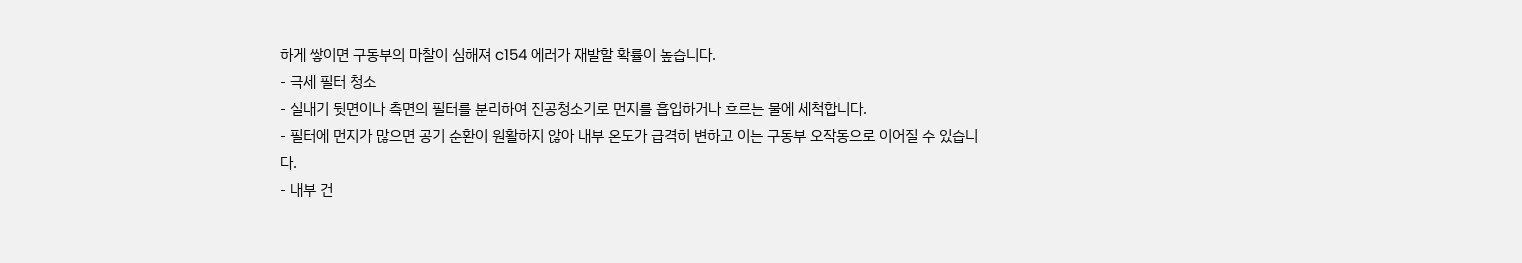하게 쌓이면 구동부의 마찰이 심해져 c154 에러가 재발할 확률이 높습니다.
- 극세 필터 청소
- 실내기 뒷면이나 측면의 필터를 분리하여 진공청소기로 먼지를 흡입하거나 흐르는 물에 세척합니다.
- 필터에 먼지가 많으면 공기 순환이 원활하지 않아 내부 온도가 급격히 변하고 이는 구동부 오작동으로 이어질 수 있습니다.
- 내부 건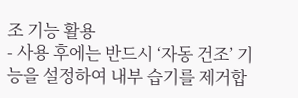조 기능 활용
- 사용 후에는 반드시 ‘자동 건조’ 기능을 설정하여 내부 습기를 제거합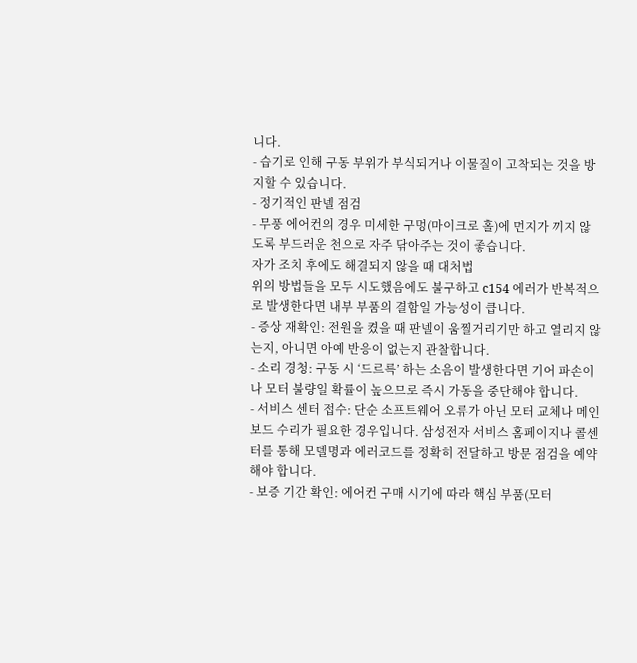니다.
- 습기로 인해 구동 부위가 부식되거나 이물질이 고착되는 것을 방지할 수 있습니다.
- 정기적인 판넬 점검
- 무풍 에어컨의 경우 미세한 구멍(마이크로 홀)에 먼지가 끼지 않도록 부드러운 천으로 자주 닦아주는 것이 좋습니다.
자가 조치 후에도 해결되지 않을 때 대처법
위의 방법들을 모두 시도했음에도 불구하고 c154 에러가 반복적으로 발생한다면 내부 부품의 결함일 가능성이 큽니다.
- 증상 재확인: 전원을 켰을 때 판넬이 움찔거리기만 하고 열리지 않는지, 아니면 아예 반응이 없는지 관찰합니다.
- 소리 경청: 구동 시 ‘드르륵’ 하는 소음이 발생한다면 기어 파손이나 모터 불량일 확률이 높으므로 즉시 가동을 중단해야 합니다.
- 서비스 센터 접수: 단순 소프트웨어 오류가 아닌 모터 교체나 메인보드 수리가 필요한 경우입니다. 삼성전자 서비스 홈페이지나 콜센터를 통해 모델명과 에러코드를 정확히 전달하고 방문 점검을 예약해야 합니다.
- 보증 기간 확인: 에어컨 구매 시기에 따라 핵심 부품(모터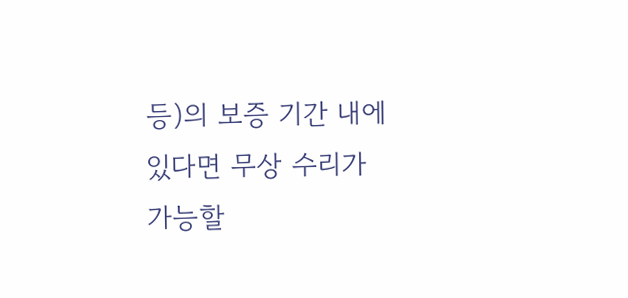등)의 보증 기간 내에 있다면 무상 수리가 가능할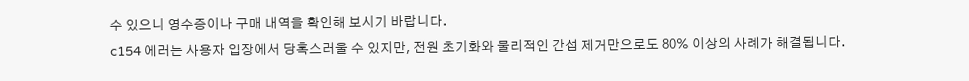수 있으니 영수증이나 구매 내역을 확인해 보시기 바랍니다.
c154 에러는 사용자 입장에서 당혹스러울 수 있지만, 전원 초기화와 물리적인 간섭 제거만으로도 80% 이상의 사례가 해결됩니다.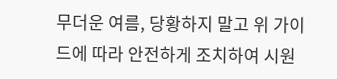무더운 여름, 당황하지 말고 위 가이드에 따라 안전하게 조치하여 시원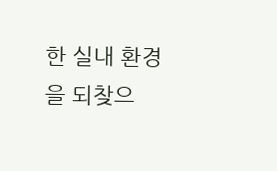한 실내 환경을 되찾으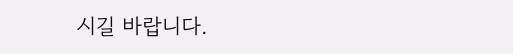시길 바랍니다.